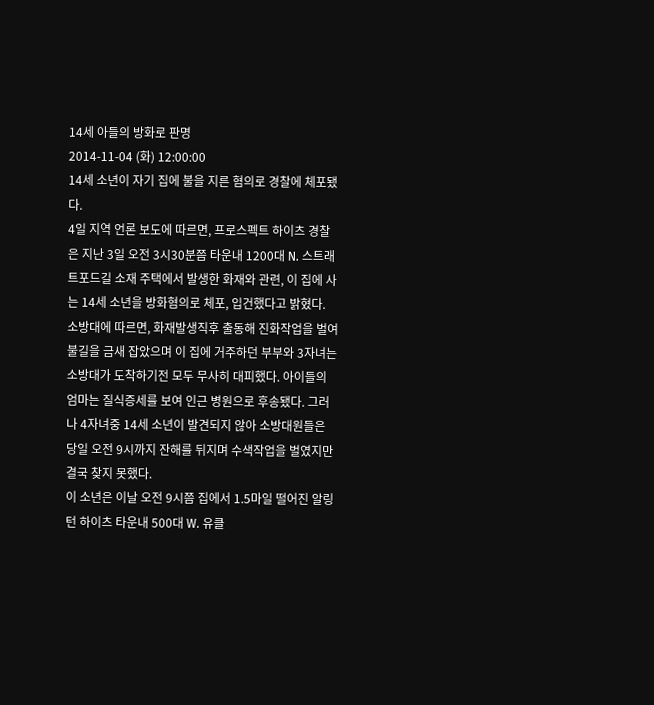14세 아들의 방화로 판명
2014-11-04 (화) 12:00:00
14세 소년이 자기 집에 불을 지른 혐의로 경찰에 체포됐다.
4일 지역 언론 보도에 따르면, 프로스펙트 하이츠 경찰은 지난 3일 오전 3시30분쯤 타운내 1200대 N. 스트래트포드길 소재 주택에서 발생한 화재와 관련, 이 집에 사는 14세 소년을 방화혐의로 체포, 입건했다고 밝혔다.
소방대에 따르면, 화재발생직후 출동해 진화작업을 벌여 불길을 금새 잡았으며 이 집에 거주하던 부부와 3자녀는 소방대가 도착하기전 모두 무사히 대피했다. 아이들의 엄마는 질식증세를 보여 인근 병원으로 후송됐다. 그러나 4자녀중 14세 소년이 발견되지 않아 소방대원들은 당일 오전 9시까지 잔해를 뒤지며 수색작업을 벌였지만 결국 찾지 못했다.
이 소년은 이날 오전 9시쯤 집에서 1.5마일 떨어진 알링턴 하이츠 타운내 500대 W. 유클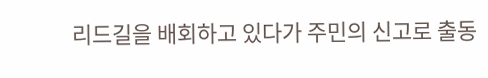리드길을 배회하고 있다가 주민의 신고로 출동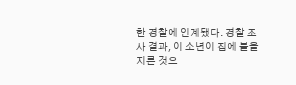한 경찰에 인계됐다. 경찰 조사 결과, 이 소년이 집에 불을 지른 것으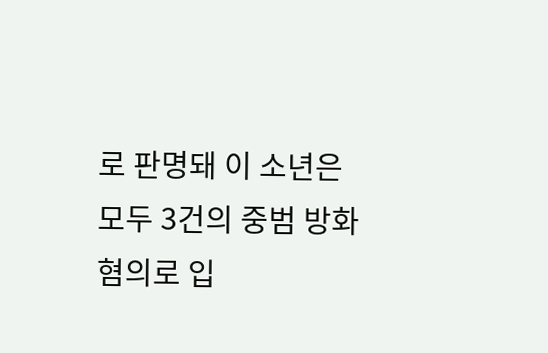로 판명돼 이 소년은 모두 3건의 중범 방화혐의로 입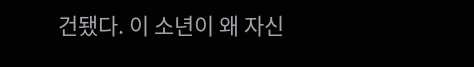건됐다. 이 소년이 왜 자신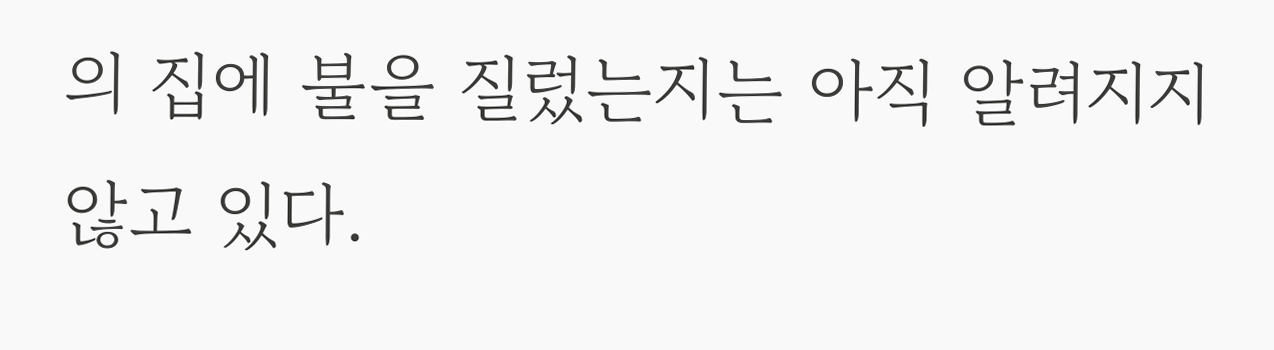의 집에 불을 질렀는지는 아직 알려지지 않고 있다.